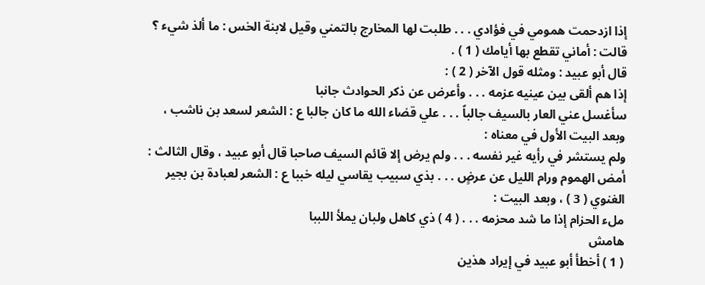إذا ازدحمت همومي في فؤادي . . . طلبت لها المخارج بالتمني وقيل لابنة الخس : ما ألذ شيء ؟ قالت : أماني تقطع بها أيامك ( 1 ) .
قال أبو عبيد : ومثله قول الآخر ( 2 ) :
إذا هم ألقى بين عينيه عزمه . . . وأعرض عن ذكر الحوادث جانبا
سأغسل عني العار بالسيف جالباً . . . علي قضاء الله ما كان جالبا ع : الشعر لسعد بن ناشب ، وبعد البيت الأول في معناه :
ولم يستشر في رأيه غير نفسه . . . ولم يرض إلا قائم السيف صاحبا قال أبو عبيد ، وقال الثالث :
أمض الهموم ورام الليل عن عرضٍ . . . بذي سبيب يقاسي ليله خببا ع : الشعر لعبادة بن بجير الغنوي ( 3 ) ، وبعد البيت :
ملء الحزام إذا ما شد محزمه . . . ( 4 ) ذي كاهل ولبان يملأ اللببا
هامش
( 1 ) أخطأ أبو عبيد في إيراد هذين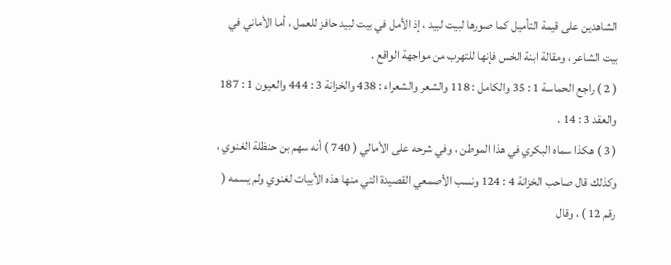الشاهدين على قيمة التأميل كما صورها لبيت لبيد ، إذ الأمل في بيت لبيد حافز للعمل ، أما الأماني في بيت الشاعر ، ومقالة ابنة الخس فإنها للتهرب من مواجهة الواقع .
( 2 ) راجع الحماسة 1 : 35 والكامل : 118 والشعر والشعراء : 438 والخزانة 3 : 444 والعيون 1 : 187 والعقد 3 : 14 .
( 3 ) هكذا سماه البكري في هذا الموطن ، وفي شرحه على الأمالي ( 740 ) أنه سهم بن حنظلة الغنوي ، وكذلك قال صاحب الخزانة 4 : 124 ونسب الأصمعي القصيدة التي منها هذه الأبيات لغنوي ولم يسمه ( رقم 12 ) ، وقال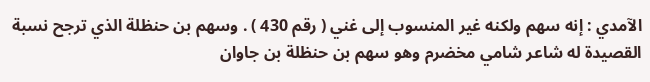الآمدي : إنه سهم ولكنه غير المنسوب إلى غني ( رقم 430 ) . وسهم بن حنظلة الذي ترجح نسبة القصيدة له شاعر شامي مخضرم وهو سهم بن حنظلة بن جاوان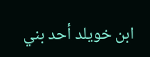ابن خويلد أحد بني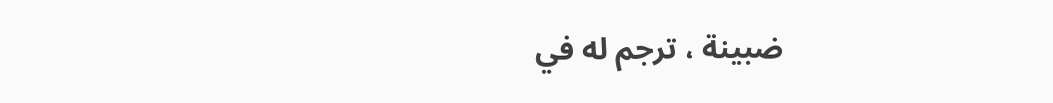ضبينة ، ترجم له في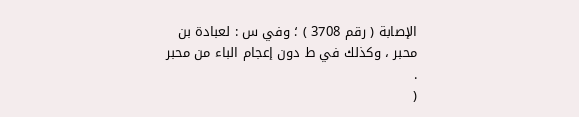الإصابة ( رقم 3708 ) ؛ وفي س : لعبادة بن محبر ، وكذلك في ط دون إعجام الباء من محبر .
(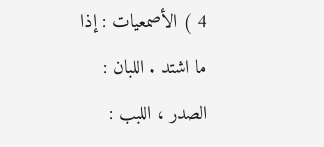4 ) الأصمعيات : إذا ما اشتد . اللبان : الصدر ، اللبب :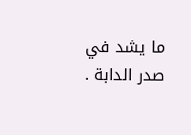ما يشد في صدر الدابة .